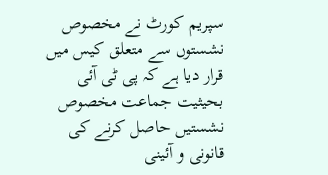سپریم کورٹ نے مخصوص نشستوں سے متعلق کیس میں قرار دیا ہے کہ پی ٹی آئی بحیثیت جماعت مخصوص نشستیں حاصل کرنے کی قانونی و آئینی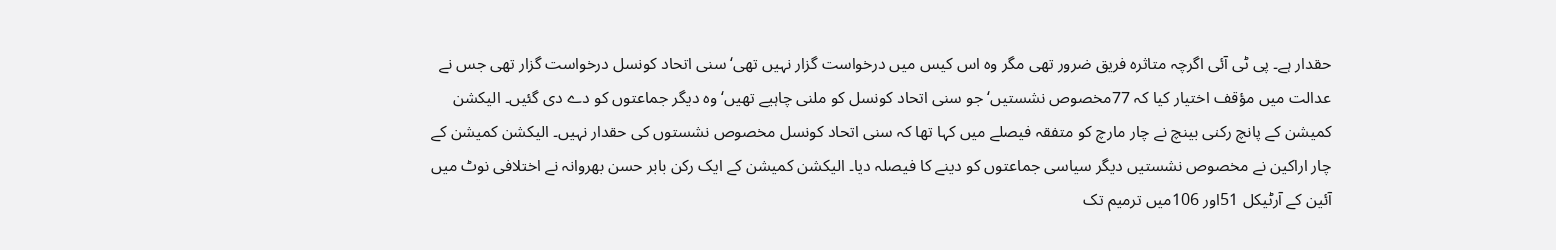حقدار ہے۔ پی ٹی آئی اگرچہ متاثرہ فریق ضرور تھی مگر وہ اس کیس میں درخواست گزار نہیں تھی‘ سنی اتحاد کونسل درخواست گزار تھی جس نے عدالت میں مؤقف اختیار کیا کہ 77مخصوص نشستیں‘ جو سنی اتحاد کونسل کو ملنی چاہیے تھیں‘ وہ دیگر جماعتوں کو دے دی گئیں۔ الیکشن کمیشن کے پانچ رکنی بینچ نے چار مارچ کو متفقہ فیصلے میں کہا تھا کہ سنی اتحاد کونسل مخصوص نشستوں کی حقدار نہیں۔ الیکشن کمیشن کے چار اراکین نے مخصوص نشستیں دیگر سیاسی جماعتوں کو دینے کا فیصلہ دیا۔ الیکشن کمیشن کے ایک رکن بابر حسن بھروانہ نے اختلافی نوٹ میں آئین کے آرٹیکل 51اور 106میں ترمیم تک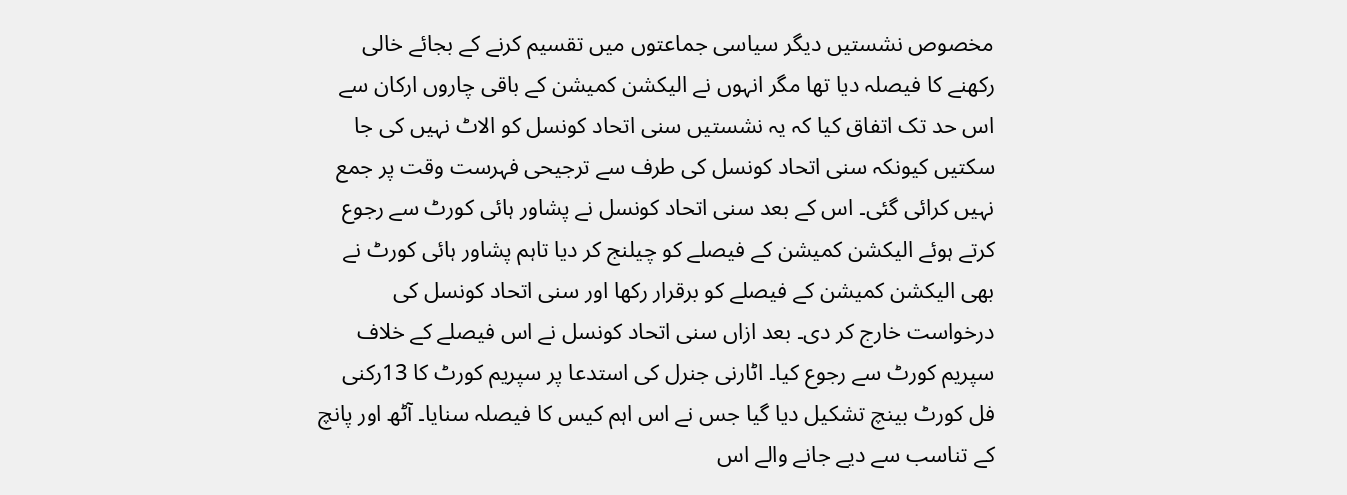مخصوص نشستیں دیگر سیاسی جماعتوں میں تقسیم کرنے کے بجائے خالی رکھنے کا فیصلہ دیا تھا مگر انہوں نے الیکشن کمیشن کے باقی چاروں ارکان سے اس حد تک اتفاق کیا کہ یہ نشستیں سنی اتحاد کونسل کو الاٹ نہیں کی جا سکتیں کیونکہ سنی اتحاد کونسل کی طرف سے ترجیحی فہرست وقت پر جمع نہیں کرائی گئی۔ اس کے بعد سنی اتحاد کونسل نے پشاور ہائی کورٹ سے رجوع کرتے ہوئے الیکشن کمیشن کے فیصلے کو چیلنج کر دیا تاہم پشاور ہائی کورٹ نے بھی الیکشن کمیشن کے فیصلے کو برقرار رکھا اور سنی اتحاد کونسل کی درخواست خارج کر دی۔ بعد ازاں سنی اتحاد کونسل نے اس فیصلے کے خلاف سپریم کورٹ سے رجوع کیا۔ اٹارنی جنرل کی استدعا پر سپریم کورٹ کا 13رکنی فل کورٹ بینچ تشکیل دیا گیا جس نے اس اہم کیس کا فیصلہ سنایا۔ آٹھ اور پانچ کے تناسب سے دیے جانے والے اس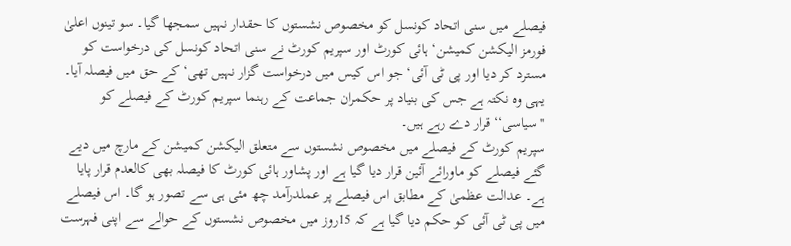فیصلے میں سنی اتحاد کونسل کو مخصوص نشستوں کا حقدار نہیں سمجھا گیا۔ سو تینوں اعلیٰ فورمز الیکشن کمیشن‘ ہائی کورٹ اور سپریم کورٹ نے سنی اتحاد کونسل کی درخواست کو مسترد کر دیا اور پی ٹی آئی‘ جو اس کیس میں درخواست گزار نہیں تھی‘ کے حق میں فیصلہ آیا۔ یہی وہ نکتہ ہے جس کی بنیاد پر حکمران جماعت کے رہنما سپریم کورٹ کے فیصلے کو ''سیاسی‘‘ قرار دے رہے ہیں۔
سپریم کورٹ کے فیصلے میں مخصوص نشستوں سے متعلق الیکشن کمیشن کے مارچ میں دیے گئے فیصلے کو ماورائے آئین قرار دیا گیا ہے اور پشاور ہائی کورٹ کا فیصلہ بھی کالعدم قرار پایا ہے۔ عدالت عظمیٰ کے مطابق اس فیصلے پر عملدرآمد چھ مئی ہی سے تصور ہو گا۔ اس فیصلے میں پی ٹی آئی کو حکم دیا گیا ہے کہ 15روز میں مخصوص نشستوں کے حوالے سے اپنی فہرست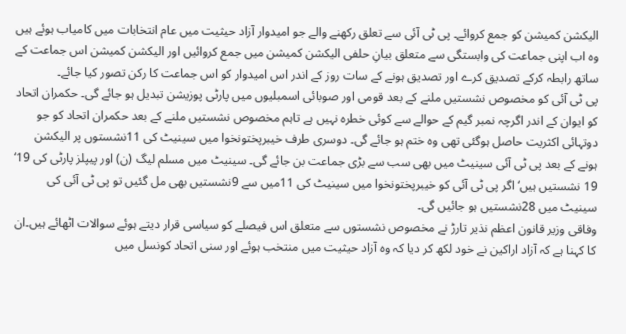الیکشن کمیشن کو جمع کروائے۔ پی ٹی آئی سے تعلق رکھنے والے جو امیدوار آزاد حیثیت میں عام انتخابات میں کامیاب ہوئے ہیں وہ اب اپنی جماعت کی وابستگی سے متعلق بیانِ حلفی الیکشن کمیشن میں جمع کروائیں اور الیکشن کمیشن اس جماعت کے ساتھ رابطہ کرکے تصدیق کرے اور تصدیق ہونے کے سات روز کے اندر اس امیدوار کو اس جماعت کا رکن تصور کیا جائے۔
پی ٹی آئی کو مخصوص نشستیں ملنے کے بعد قومی اور صوبائی اسمبلیوں میں پارٹی پوزیشن تبدیل ہو جائے گی۔ حکمران اتحاد کو ایوان کے اندر اگرچہ نمبر گیم کے حوالے سے کوئی خطرہ نہیں ہے تاہم مخصوص نشستیں ملنے کے بعد حکمران اتحاد کو جو دوتہائی اکثریت حاصل ہوگئی تھی وہ ختم ہو جائے گی۔ دوسری طرف خیبرپختونخوا میں سینیٹ کی 11نشستوں پر الیکشن ہونے کے بعد پی ٹی آئی سینیٹ میں بھی سب سے بڑی جماعت بن جائے گی۔ سینیٹ میں مسلم لیگ (ن) اور پیپلز پارٹی کی 19‘ 19 نشستیں ہیں‘ اگر پی ٹی آئی کو خیبرپختونخوا میں سینیٹ کی 11میں سے 9نشستیں بھی مل گئیں تو پی ٹی آئی کی سینیٹ میں 28نشستیں ہو جائیں گی۔
وفاقی وزیر قانون اعظم نذیر تارڑ نے مخصوص نشستوں سے متعلق اس فیصلے کو سیاسی قرار دیتے ہوئے سوالات اٹھائے ہیں۔ان کا کہنا ہے کہ آزاد اراکین نے خود لکھ کر دیا کہ وہ آزاد حیثیت میں منتخب ہوئے اور سنی اتحاد کونسل میں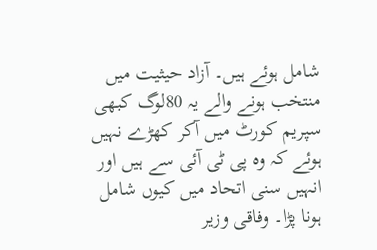شامل ہوئے ہیں۔ آزاد حیثیت میں منتخب ہونے والے یہ 80لوگ کبھی سپریم کورٹ میں آکر کھڑے نہیں ہوئے کہ وہ پی ٹی آئی سے ہیں اور انہیں سنی اتحاد میں کیوں شامل ہونا پڑا۔ وفاقی وزیر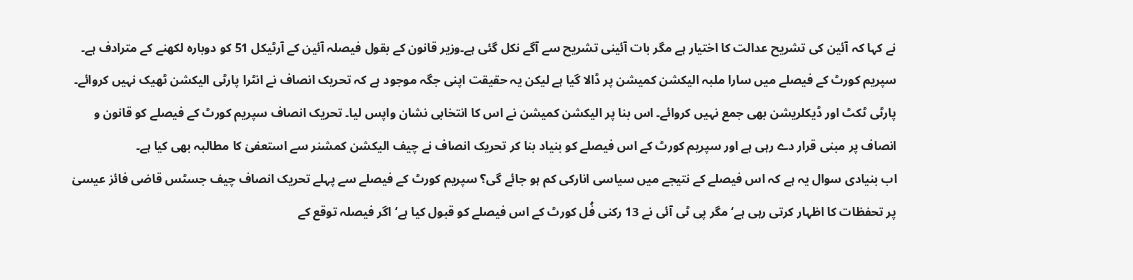نے کہا کہ آئین کی تشریح عدالت کا اختیار ہے مگر بات آئینی تشریح سے آگے نکل گئی ہے۔وزیر قانون کے بقول فیصلہ آئین کے آرٹیکل 51 کو دوبارہ لکھنے کے مترادف ہے۔ سپریم کورٹ کے فیصلے میں سارا ملبہ الیکشن کمیشن پر ڈالا گیا ہے لیکن یہ حقیقت اپنی جگہ موجود ہے کہ تحریک انصاف نے انٹرا پارٹی الیکشن ٹھیک نہیں کروائے۔ پارٹی ٹکٹ اور ڈیکلریشن بھی جمع نہیں کروائے۔ اس بنا پر الیکشن کمیشن نے اس کا انتخابی نشان واپس لیا۔ تحریک انصاف سپریم کورٹ کے فیصلے کو قانون و انصاف پر مبنی قرار دے رہی ہے اور سپریم کورٹ کے اس فیصلے کو بنیاد بنا کر تحریک انصاف نے چیف الیکشن کمشنر سے استعفیٰ کا مطالبہ بھی کیا ہے۔
اب بنیادی سوال یہ ہے کہ اس فیصلے کے نتیجے میں سیاسی انارکی کم ہو جائے گی؟ سپریم کورٹ کے فیصلے سے پہلے تحریک انصاف چیف جسٹس قاضی فائز عیسیٰ پر تحفظات کا اظہار کرتی رہی ہے‘ مگر پی ٹی آئی نے 13 رکنی فُل کورٹ کے اس فیصلے کو قبول کیا ہے‘ اگر فیصلہ توقع کے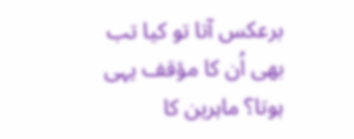برعکس آتا تو کیا تب بھی اُن کا مؤقف یہی ہوتا؟ ماہرین کا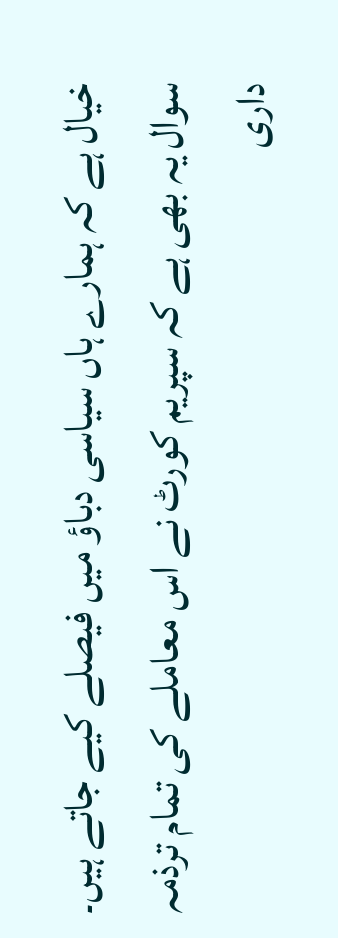خیال ہے کہ ہمارے ہاں سیاسی دباؤ میں فیصلے کیے جاتے ہیں۔ سوال یہ بھی ہے کہ سپریم کورٹ نے اس معاملے کی تمام ترذمہ داری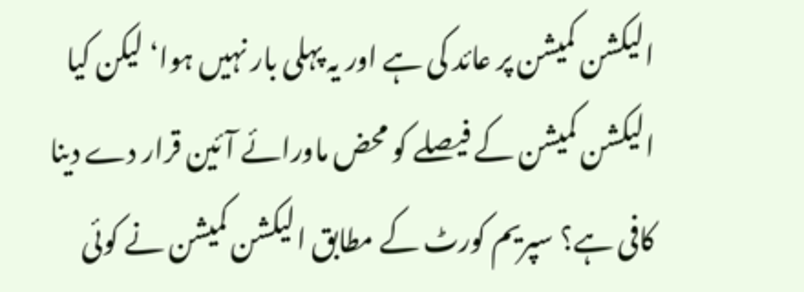الیکشن کمیشن پر عائد کی ہے اور یہ پہلی بار نہیں ہوا‘ لیکن کیا الیکشن کمیشن کے فیصلے کو محض ماورائے آئین قرار دے دینا کافی ہے؟ سپریم کورٹ کے مطابق الیکشن کمیشن نے کوئی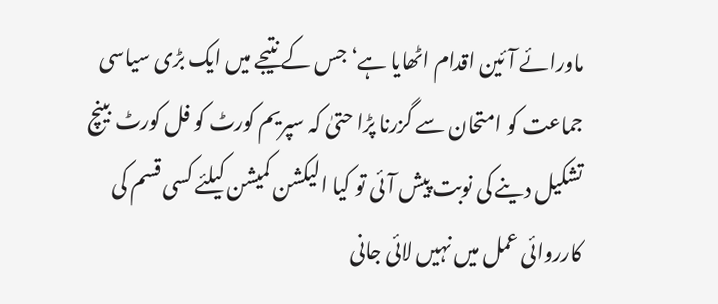ماورائے آئین اقدام اٹھایا ہے‘ جس کے نتیجے میں ایک بڑی سیاسی جماعت کو امتحان سے گزرنا پڑا حتیٰ کہ سپریم کورٹ کو فل کورٹ بینچ تشکیل دینے کی نوبت پیش آئی تو کیا الیکشن کمیشن کیلئے کسی قسم کی کارروائی عمل میں نہیں لائی جانی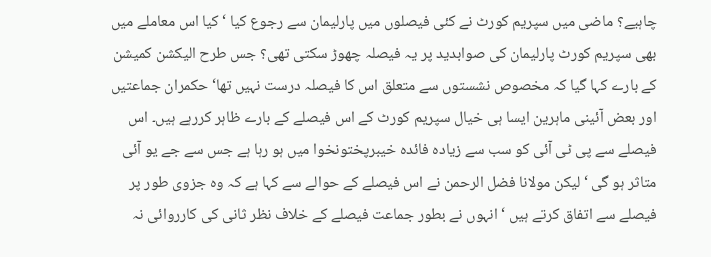چاہیے؟ ماضی میں سپریم کورٹ نے کئی فیصلوں میں پارلیمان سے رجوع کیا ‘ کیا اس معاملے میں بھی سپریم کورٹ پارلیمان کی صوابدید پر یہ فیصلہ چھوڑ سکتی تھی؟ جس طرح الیکشن کمیشن کے بارے کہا گیا کہ مخصوص نشستوں سے متعلق اس کا فیصلہ درست نہیں تھا‘ حکمران جماعتیں اور بعض آئینی ماہرین ایسا ہی خیال سپریم کورٹ کے اس فیصلے کے بارے ظاہر کررہے ہیں۔ اس فیصلے سے پی ٹی آئی کو سب سے زیادہ فائدہ خیبرپختونخوا میں ہو رہا ہے جس سے جے یو آئی متاثر ہو گی ‘ لیکن مولانا فضل الرحمن نے اس فیصلے کے حوالے سے کہا ہے کہ وہ جزوی طور پر فیصلے سے اتفاق کرتے ہیں ‘ انہوں نے بطور جماعت فیصلے کے خلاف نظر ثانی کی کارروائی نہ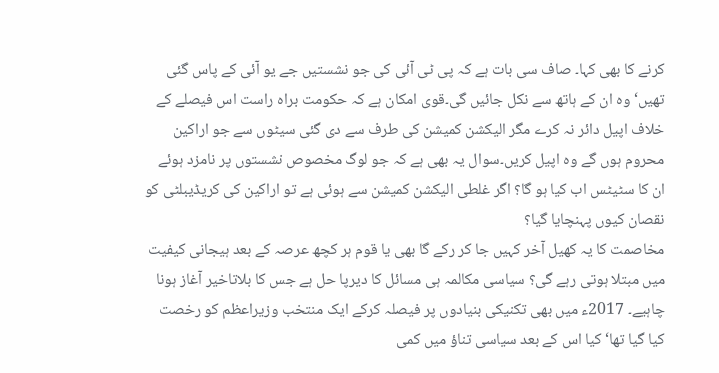کرنے کا بھی کہا۔ صاف سی بات ہے کہ پی ٹی آئی کی جو نشستیں جے یو آئی کے پاس گئی تھیں‘ وہ ان کے ہاتھ سے نکل جائیں گی۔قوی امکان ہے کہ حکومت براہ راست اس فیصلے کے خلاف اپیل دائر نہ کرے مگر الیکشن کمیشن کی طرف سے دی گئی سیٹوں سے جو اراکین محروم ہوں گے وہ اپیل کریں۔سوال یہ بھی ہے کہ جو لوگ مخصوص نشستوں پر نامزد ہوئے ان کا سٹیٹس اب کیا ہو گا؟ اگر غلطی الیکشن کمیشن سے ہوئی ہے تو اراکین کی کریڈیبلٹی کو نقصان کیوں پہنچایا گیا؟
مخاصمت کا یہ کھیل آخر کہیں جا کر رکے گا بھی یا قوم ہر کچھ عرصہ کے بعد ہیجانی کیفیت میں مبتلا ہوتی رہے گی؟ سیاسی مکالمہ ہی مسائل کا دیرپا حل ہے جس کا بلاتاخیر آغاز ہونا چاہیے۔ 2017ء میں بھی تکنیکی بنیادوں پر فیصلہ کرکے ایک منتخب وزیراعظم کو رخصت کیا گیا تھا‘ کیا اس کے بعد سیاسی تناؤ میں کمی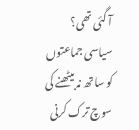آ گئی تھی؟ سیاسی جماعتوں کو ساتھ نہ بیٹھنے کی سوچ ترک کرنی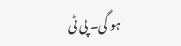ہو گی۔ پی ٹی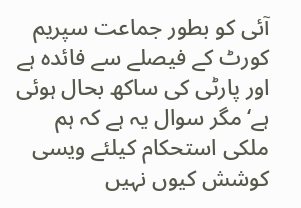آئی کو بطور جماعت سپریم کورٹ کے فیصلے سے فائدہ ہے اور پارٹی کی ساکھ بحال ہوئی ہے‘مگر سوال یہ ہے کہ ہم ملکی استحکام کیلئے ویسی کوشش کیوں نہیں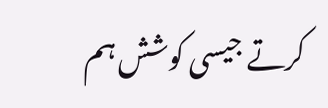کرتے جیسی کوشش ہم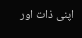اپنی ذات اور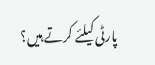پارٹی کیلئے کرتے ہیں؟